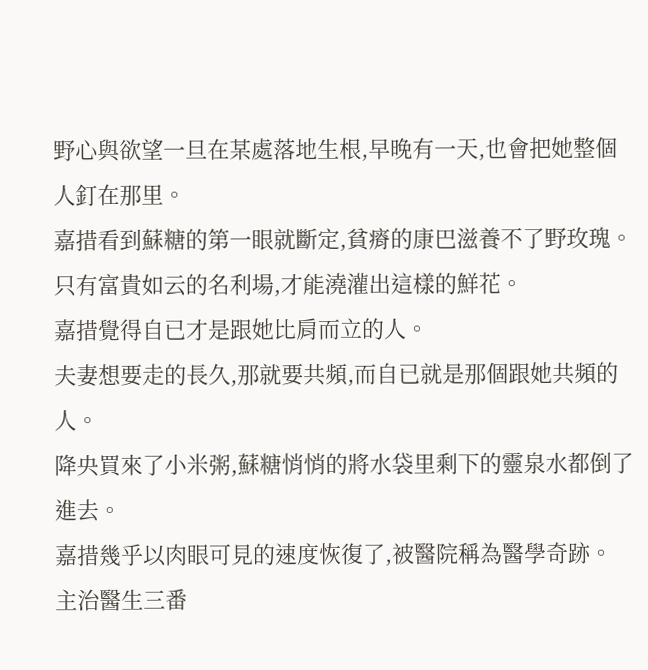野心與欲望一旦在某處落地生根,早晚有一天,也會把她整個人釘在那里。
嘉措看到蘇糖的第一眼就斷定,貧瘠的康巴滋養不了野玫瑰。
只有富貴如云的名利場,才能澆灌出這樣的鮮花。
嘉措覺得自已才是跟她比肩而立的人。
夫妻想要走的長久,那就要共頻,而自已就是那個跟她共頻的人。
降央買來了小米粥,蘇糖悄悄的將水袋里剩下的靈泉水都倒了進去。
嘉措幾乎以肉眼可見的速度恢復了,被醫院稱為醫學奇跡。
主治醫生三番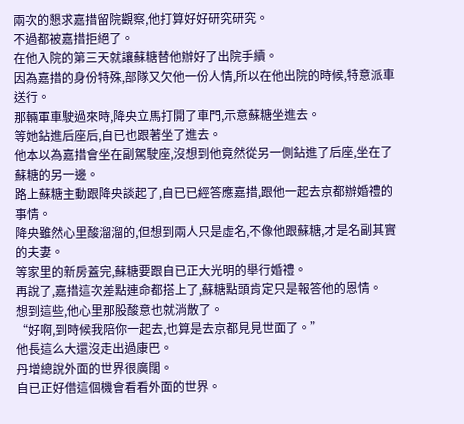兩次的懇求嘉措留院觀察,他打算好好研究研究。
不過都被嘉措拒絕了。
在他入院的第三天就讓蘇糖替他辦好了出院手續。
因為嘉措的身份特殊,部隊又欠他一份人情,所以在他出院的時候,特意派車送行。
那輛軍車駛過來時,降央立馬打開了車門,示意蘇糖坐進去。
等她鉆進后座后,自已也跟著坐了進去。
他本以為嘉措會坐在副駕駛座,沒想到他竟然從另一側鉆進了后座,坐在了蘇糖的另一邊。
路上蘇糖主動跟降央談起了,自已已經答應嘉措,跟他一起去京都辦婚禮的事情。
降央雖然心里酸溜溜的,但想到兩人只是虛名,不像他跟蘇糖,才是名副其實的夫妻。
等家里的新房蓋完,蘇糖要跟自已正大光明的舉行婚禮。
再說了,嘉措這次差點連命都搭上了,蘇糖點頭肯定只是報答他的恩情。
想到這些,他心里那股酸意也就消散了。
“好啊,到時候我陪你一起去,也算是去京都見見世面了。”
他長這么大還沒走出過康巴。
丹增總說外面的世界很廣闊。
自已正好借這個機會看看外面的世界。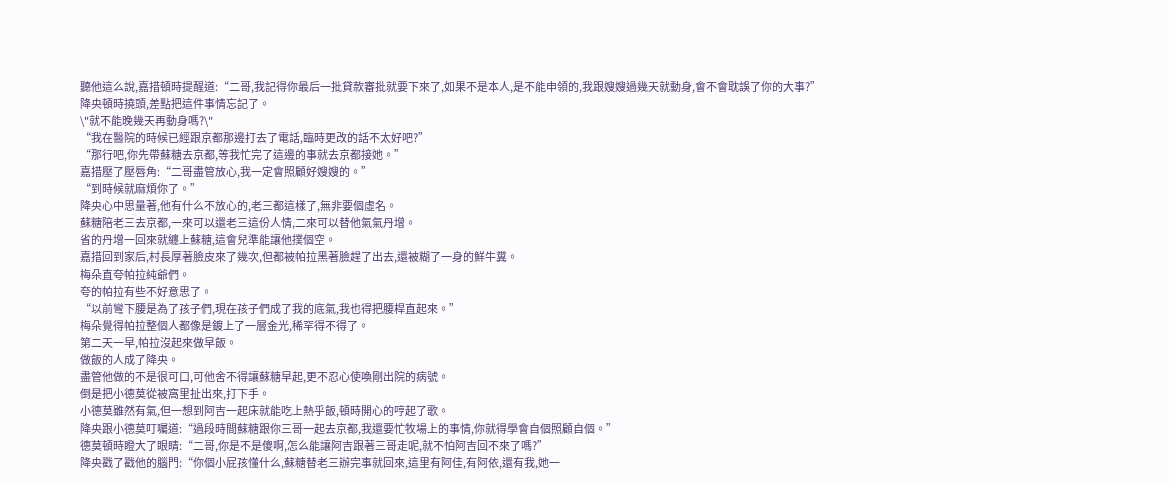聽他這么說,嘉措頓時提醒道:“二哥,我記得你最后一批貸款審批就要下來了,如果不是本人,是不能申領的,我跟嫂嫂過幾天就動身,會不會耽誤了你的大事?”
降央頓時撓頭,差點把這件事情忘記了。
\"就不能晚幾天再動身嗎?\"
“我在醫院的時候已經跟京都那邊打去了電話,臨時更改的話不太好吧?”
“那行吧,你先帶蘇糖去京都,等我忙完了這邊的事就去京都接她。”
嘉措壓了壓唇角:“二哥盡管放心,我一定會照顧好嫂嫂的。”
“到時候就麻煩你了。”
降央心中思量著,他有什么不放心的,老三都這樣了,無非要個虛名。
蘇糖陪老三去京都,一來可以還老三這份人情,二來可以替他氣氣丹增。
省的丹增一回來就纏上蘇糖,這會兒準能讓他撲個空。
嘉措回到家后,村長厚著臉皮來了幾次,但都被帕拉黑著臉趕了出去,還被糊了一身的鮮牛糞。
梅朵直夸帕拉純爺們。
夸的帕拉有些不好意思了。
“以前彎下腰是為了孩子們,現在孩子們成了我的底氣,我也得把腰桿直起來。”
梅朵覺得帕拉整個人都像是鍍上了一層金光,稀罕得不得了。
第二天一早,帕拉沒起來做早飯。
做飯的人成了降央。
盡管他做的不是很可口,可他舍不得讓蘇糖早起,更不忍心使喚剛出院的病號。
倒是把小德莫從被窩里扯出來,打下手。
小德莫雖然有氣,但一想到阿吉一起床就能吃上熱乎飯,頓時開心的哼起了歌。
降央跟小德莫叮囑道:“過段時間蘇糖跟你三哥一起去京都,我還要忙牧場上的事情,你就得學會自個照顧自個。”
德莫頓時瞪大了眼睛:“二哥,你是不是傻啊,怎么能讓阿吉跟著三哥走呢,就不怕阿吉回不來了嗎?”
降央戳了戳他的腦門:“你個小屁孩懂什么,蘇糖替老三辦完事就回來,這里有阿佳,有阿依,還有我,她一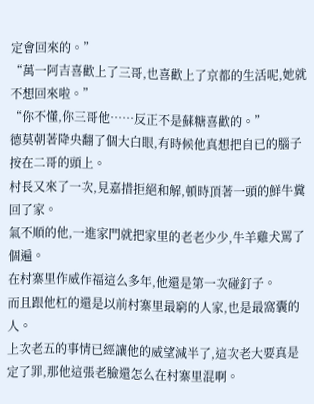定會回來的。”
“萬一阿吉喜歡上了三哥,也喜歡上了京都的生活呢,她就不想回來啦。”
“你不懂,你三哥他……反正不是蘇糖喜歡的。”
德莫朝著降央翻了個大白眼,有時候他真想把自已的腦子按在二哥的頭上。
村長又來了一次,見嘉措拒絕和解,頓時頂著一頭的鮮牛糞回了家。
氣不順的他,一進家門就把家里的老老少少,牛羊雞犬罵了個遍。
在村寨里作威作福這么多年,他還是第一次碰釘子。
而且跟他杠的還是以前村寨里最窮的人家,也是最窩囊的人。
上次老五的事情已經讓他的威望減半了,這次老大要真是定了罪,那他這張老臉還怎么在村寨里混啊。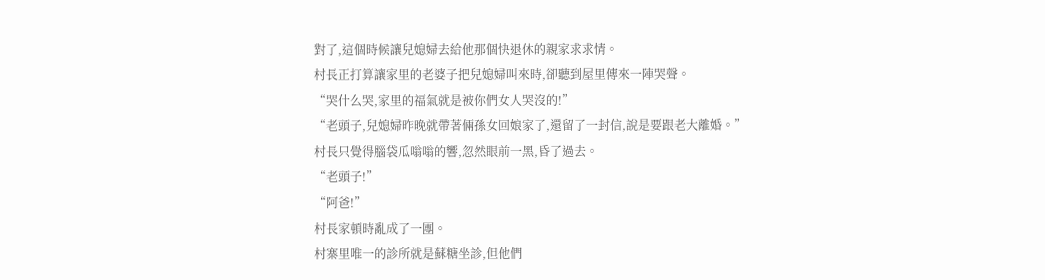對了,這個時候讓兒媳婦去給他那個快退休的親家求求情。
村長正打算讓家里的老婆子把兒媳婦叫來時,卻聽到屋里傳來一陣哭聲。
“哭什么哭,家里的福氣就是被你們女人哭沒的!”
“老頭子,兒媳婦昨晚就帶著倆孫女回娘家了,還留了一封信,說是要跟老大離婚。”
村長只覺得腦袋瓜嗡嗡的響,忽然眼前一黑,昏了過去。
“老頭子!”
“阿爸!”
村長家頓時亂成了一團。
村寨里唯一的診所就是蘇糖坐診,但他們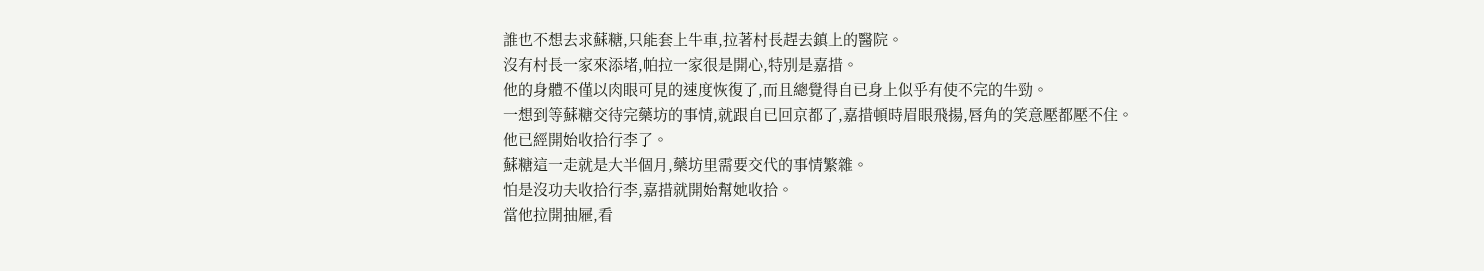誰也不想去求蘇糖,只能套上牛車,拉著村長趕去鎮上的醫院。
沒有村長一家來添堵,帕拉一家很是開心,特別是嘉措。
他的身體不僅以肉眼可見的速度恢復了,而且總覺得自已身上似乎有使不完的牛勁。
一想到等蘇糖交待完藥坊的事情,就跟自已回京都了,嘉措頓時眉眼飛揚,唇角的笑意壓都壓不住。
他已經開始收拾行李了。
蘇糖這一走就是大半個月,藥坊里需要交代的事情繁雜。
怕是沒功夫收拾行李,嘉措就開始幫她收拾。
當他拉開抽屜,看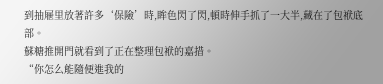到抽屜里放著許多‘保險’時,眸色閃了閃,頓時伸手抓了一大半,藏在了包袱底部。
蘇糖推開門就看到了正在整理包袱的嘉措。
“你怎么能隨便進我的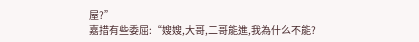屋?”
嘉措有些委屈:“嫂嫂,大哥,二哥能進,我為什么不能?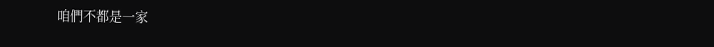咱們不都是一家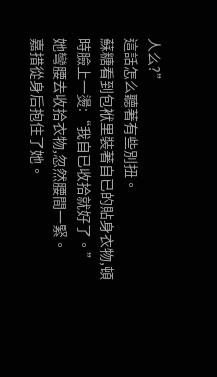人么?”
這話怎么聽著有些別扭。
蘇糖看到包袱里裝著自已的貼身衣物,頓時臉上一燙:“我自已收拾就好了。”
她彎腰去收拾衣物,忽然腰間一緊。
嘉措從身后抱住了她。